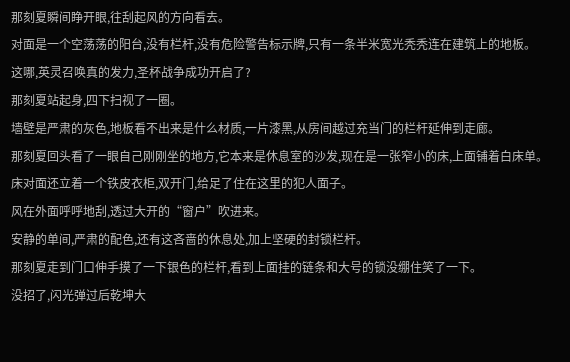那刻夏瞬间睁开眼,往刮起风的方向看去。
对面是一个空荡荡的阳台,没有栏杆,没有危险警告标示牌,只有一条半米宽光秃秃连在建筑上的地板。
这哪,英灵召唤真的发力,圣杯战争成功开启了?
那刻夏站起身,四下扫视了一圈。
墙壁是严肃的灰色,地板看不出来是什么材质,一片漆黑,从房间越过充当门的栏杆延伸到走廊。
那刻夏回头看了一眼自己刚刚坐的地方,它本来是休息室的沙发,现在是一张窄小的床,上面铺着白床单。
床对面还立着一个铁皮衣柜,双开门,给足了住在这里的犯人面子。
风在外面呼呼地刮,透过大开的“窗户”吹进来。
安静的单间,严肃的配色,还有这吝啬的休息处,加上坚硬的封锁栏杆。
那刻夏走到门口伸手摸了一下银色的栏杆,看到上面挂的链条和大号的锁没绷住笑了一下。
没招了,闪光弹过后乾坤大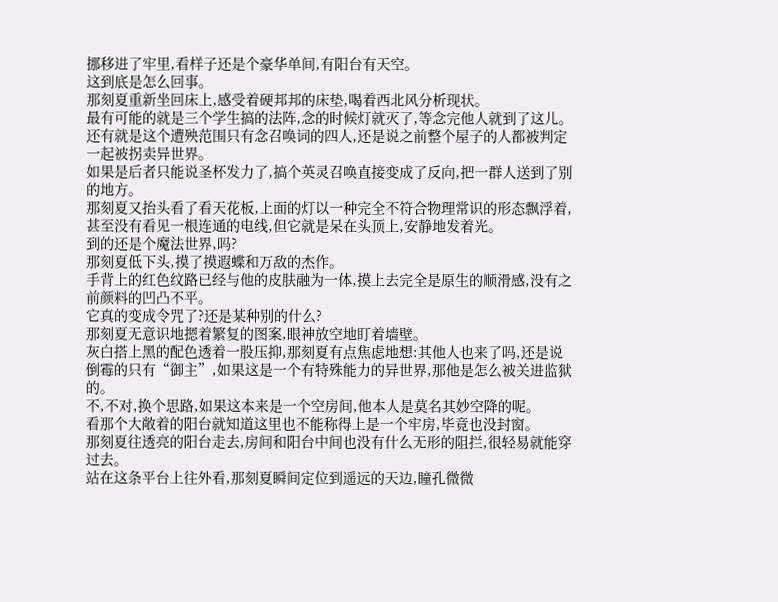挪移进了牢里,看样子还是个豪华单间,有阳台有天空。
这到底是怎么回事。
那刻夏重新坐回床上,感受着硬邦邦的床垫,喝着西北风分析现状。
最有可能的就是三个学生搞的法阵,念的时候灯就灭了,等念完他人就到了这儿。
还有就是这个遭殃范围只有念召唤词的四人,还是说之前整个屋子的人都被判定一起被拐卖异世界。
如果是后者只能说圣杯发力了,搞个英灵召唤直接变成了反向,把一群人送到了别的地方。
那刻夏又抬头看了看天花板,上面的灯以一种完全不符合物理常识的形态飘浮着,甚至没有看见一根连通的电线,但它就是呆在头顶上,安静地发着光。
到的还是个魔法世界,吗?
那刻夏低下头,摸了摸遐蝶和万敌的杰作。
手背上的红色纹路已经与他的皮肤融为一体,摸上去完全是原生的顺滑感,没有之前颜料的凹凸不平。
它真的变成令咒了?还是某种别的什么?
那刻夏无意识地摁着繁复的图案,眼神放空地盯着墙壁。
灰白搭上黑的配色透着一股压抑,那刻夏有点焦虑地想:其他人也来了吗,还是说倒霉的只有“御主”,如果这是一个有特殊能力的异世界,那他是怎么被关进监狱的。
不,不对,换个思路,如果这本来是一个空房间,他本人是莫名其妙空降的呢。
看那个大敞着的阳台就知道这里也不能称得上是一个牢房,毕竟也没封窗。
那刻夏往透亮的阳台走去,房间和阳台中间也没有什么无形的阻拦,很轻易就能穿过去。
站在这条平台上往外看,那刻夏瞬间定位到遥远的天边,瞳孔微微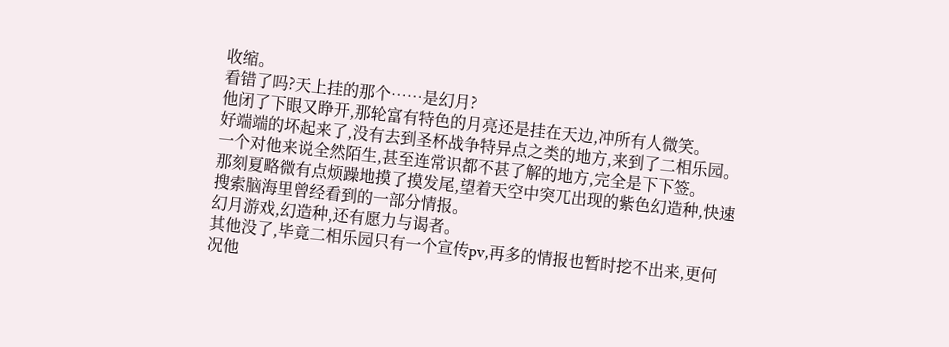收缩。
看错了吗?天上挂的那个……是幻月?
他闭了下眼又睁开,那轮富有特色的月亮还是挂在天边,冲所有人微笑。
好端端的坏起来了,没有去到圣杯战争特异点之类的地方,来到了二相乐园。
一个对他来说全然陌生,甚至连常识都不甚了解的地方,完全是下下签。
那刻夏略微有点烦躁地摸了摸发尾,望着天空中突兀出现的紫色幻造种,快速搜索脑海里曾经看到的一部分情报。
幻月游戏,幻造种,还有愿力与谒者。
其他没了,毕竟二相乐园只有一个宣传pv,再多的情报也暂时挖不出来,更何况他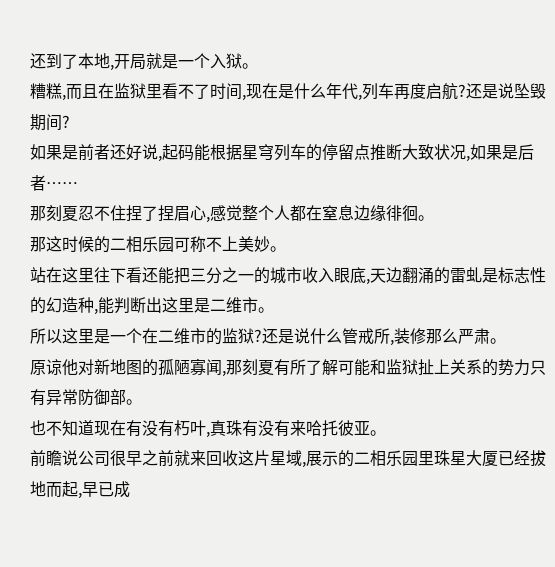还到了本地,开局就是一个入狱。
糟糕,而且在监狱里看不了时间,现在是什么年代,列车再度启航?还是说坠毁期间?
如果是前者还好说,起码能根据星穹列车的停留点推断大致状况,如果是后者……
那刻夏忍不住捏了捏眉心,感觉整个人都在窒息边缘徘徊。
那这时候的二相乐园可称不上美妙。
站在这里往下看还能把三分之一的城市收入眼底,天边翻涌的雷虬是标志性的幻造种,能判断出这里是二维市。
所以这里是一个在二维市的监狱?还是说什么管戒所,装修那么严肃。
原谅他对新地图的孤陋寡闻,那刻夏有所了解可能和监狱扯上关系的势力只有异常防御部。
也不知道现在有没有朽叶,真珠有没有来哈托彼亚。
前瞻说公司很早之前就来回收这片星域,展示的二相乐园里珠星大厦已经拔地而起,早已成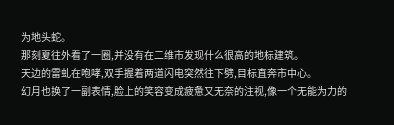为地头蛇。
那刻夏往外看了一圈,并没有在二维市发现什么很高的地标建筑。
天边的雷虬在咆哮,双手握着两道闪电突然往下劈,目标直奔市中心。
幻月也换了一副表情,脸上的笑容变成疲惫又无奈的注视,像一个无能为力的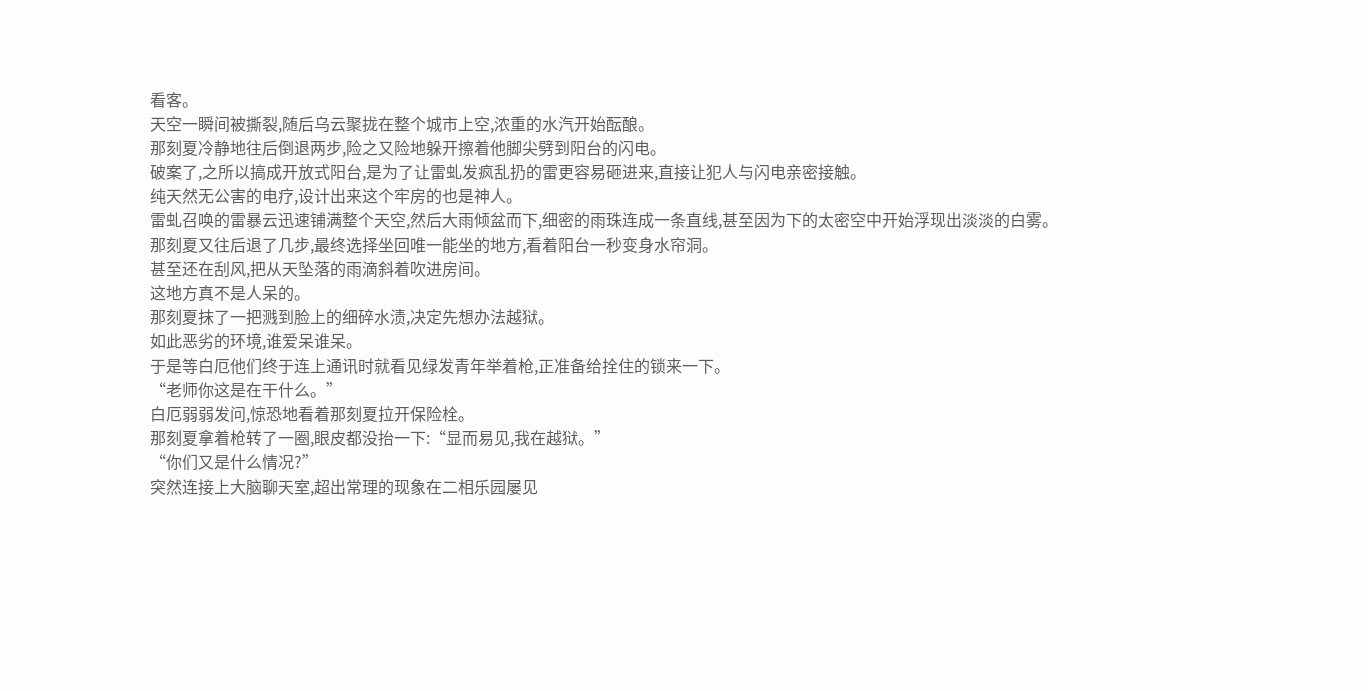看客。
天空一瞬间被撕裂,随后乌云聚拢在整个城市上空,浓重的水汽开始酝酿。
那刻夏冷静地往后倒退两步,险之又险地躲开擦着他脚尖劈到阳台的闪电。
破案了,之所以搞成开放式阳台,是为了让雷虬发疯乱扔的雷更容易砸进来,直接让犯人与闪电亲密接触。
纯天然无公害的电疗,设计出来这个牢房的也是神人。
雷虬召唤的雷暴云迅速铺满整个天空,然后大雨倾盆而下,细密的雨珠连成一条直线,甚至因为下的太密空中开始浮现出淡淡的白雾。
那刻夏又往后退了几步,最终选择坐回唯一能坐的地方,看着阳台一秒变身水帘洞。
甚至还在刮风,把从天坠落的雨滴斜着吹进房间。
这地方真不是人呆的。
那刻夏抹了一把溅到脸上的细碎水渍,决定先想办法越狱。
如此恶劣的环境,谁爱呆谁呆。
于是等白厄他们终于连上通讯时就看见绿发青年举着枪,正准备给拴住的锁来一下。
“老师你这是在干什么。”
白厄弱弱发问,惊恐地看着那刻夏拉开保险栓。
那刻夏拿着枪转了一圈,眼皮都没抬一下:“显而易见,我在越狱。”
“你们又是什么情况?”
突然连接上大脑聊天室,超出常理的现象在二相乐园屡见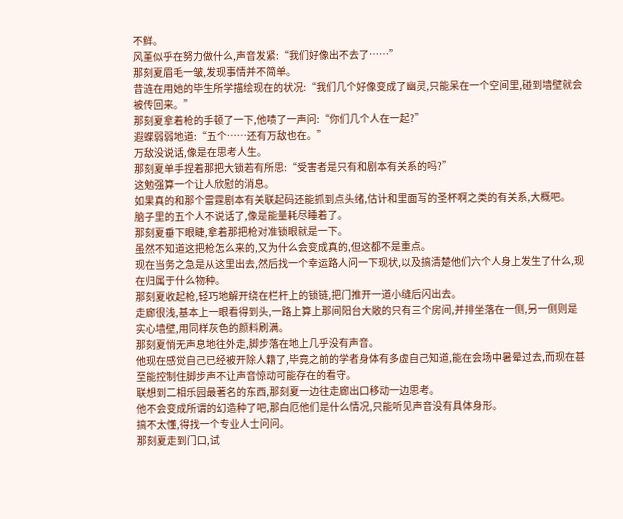不鲜。
风堇似乎在努力做什么,声音发紧:“我们好像出不去了……”
那刻夏眉毛一皱,发现事情并不简单。
昔涟在用她的毕生所学描绘现在的状况:“我们几个好像变成了幽灵,只能呆在一个空间里,碰到墙壁就会被传回来。”
那刻夏拿着枪的手顿了一下,他啧了一声问:“你们几个人在一起?”
遐蝶弱弱地道:“五个……还有万敌也在。”
万敌没说话,像是在思考人生。
那刻夏单手捏着那把大锁若有所思:“受害者是只有和剧本有关系的吗?”
这勉强算一个让人欣慰的消息。
如果真的和那个雷霆剧本有关联起码还能抓到点头绪,估计和里面写的圣杯啊之类的有关系,大概吧。
脑子里的五个人不说话了,像是能量耗尽睡着了。
那刻夏垂下眼睫,拿着那把枪对准锁眼就是一下。
虽然不知道这把枪怎么来的,又为什么会变成真的,但这都不是重点。
现在当务之急是从这里出去,然后找一个幸运路人问一下现状,以及搞清楚他们六个人身上发生了什么,现在归属于什么物种。
那刻夏收起枪,轻巧地解开绕在栏杆上的锁链,把门推开一道小缝后闪出去。
走廊很浅,基本上一眼看得到头,一路上算上那间阳台大敞的只有三个房间,并排坐落在一侧,另一侧则是实心墙壁,用同样灰色的颜料刷满。
那刻夏悄无声息地往外走,脚步落在地上几乎没有声音。
他现在感觉自己已经被开除人籍了,毕竟之前的学者身体有多虚自己知道,能在会场中暑晕过去,而现在甚至能控制住脚步声不让声音惊动可能存在的看守。
联想到二相乐园最著名的东西,那刻夏一边往走廊出口移动一边思考。
他不会变成所谓的幻造种了吧,那白厄他们是什么情况,只能听见声音没有具体身形。
搞不太懂,得找一个专业人士问问。
那刻夏走到门口,试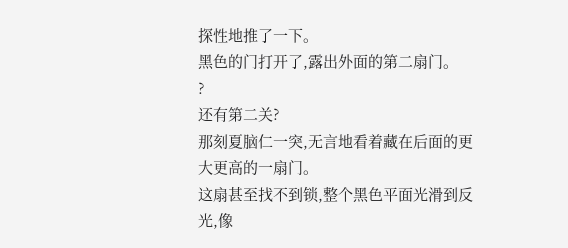探性地推了一下。
黑色的门打开了,露出外面的第二扇门。
?
还有第二关?
那刻夏脑仁一突,无言地看着藏在后面的更大更高的一扇门。
这扇甚至找不到锁,整个黑色平面光滑到反光,像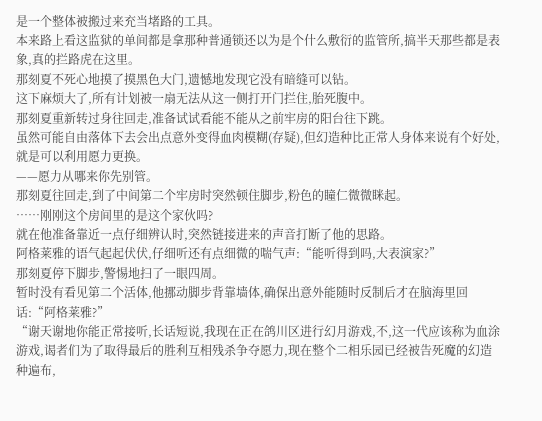是一个整体被搬过来充当堵路的工具。
本来路上看这监狱的单间都是拿那种普通锁还以为是个什么敷衍的监管所,搞半天那些都是表象,真的拦路虎在这里。
那刻夏不死心地摸了摸黑色大门,遗憾地发现它没有暗缝可以钻。
这下麻烦大了,所有计划被一扇无法从这一侧打开门拦住,胎死腹中。
那刻夏重新转过身往回走,准备试试看能不能从之前牢房的阳台往下跳。
虽然可能自由落体下去会出点意外变得血肉模糊(存疑),但幻造种比正常人身体来说有个好处,就是可以利用愿力更换。
——愿力从哪来你先别管。
那刻夏往回走,到了中间第二个牢房时突然顿住脚步,粉色的瞳仁微微眯起。
……刚刚这个房间里的是这个家伙吗?
就在他准备靠近一点仔细辨认时,突然链接进来的声音打断了他的思路。
阿格莱雅的语气起起伏伏,仔细听还有点细微的喘气声:“能听得到吗,大表演家?”
那刻夏停下脚步,警惕地扫了一眼四周。
暂时没有看见第二个活体,他挪动脚步背靠墙体,确保出意外能随时反制后才在脑海里回话:“阿格莱雅?”
“谢天谢地你能正常接听,长话短说,我现在正在鸽川区进行幻月游戏,不,这一代应该称为血涂游戏,谒者们为了取得最后的胜利互相残杀争夺愿力,现在整个二相乐园已经被告死魔的幻造种遍布,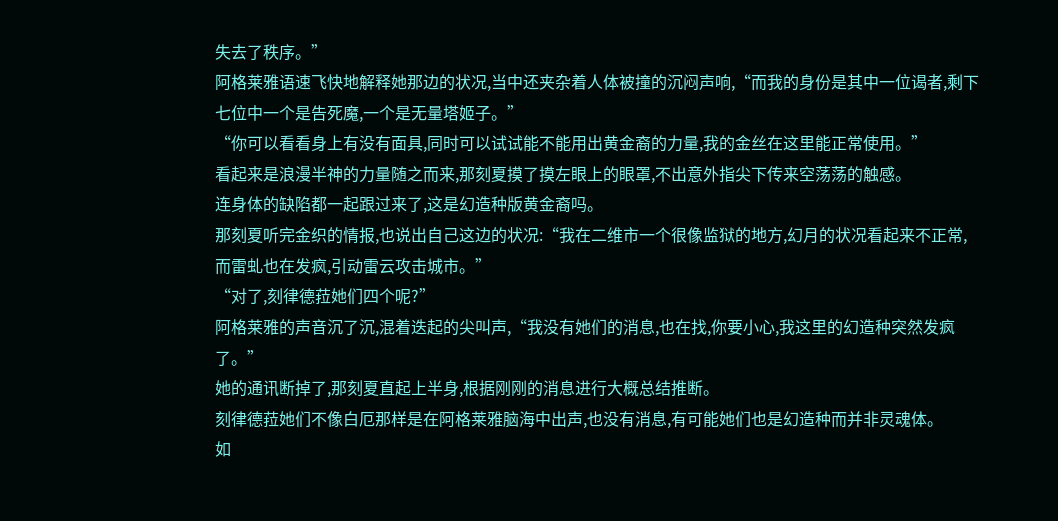失去了秩序。”
阿格莱雅语速飞快地解释她那边的状况,当中还夹杂着人体被撞的沉闷声响,“而我的身份是其中一位谒者,剩下七位中一个是告死魔,一个是无量塔姬子。”
“你可以看看身上有没有面具,同时可以试试能不能用出黄金裔的力量,我的金丝在这里能正常使用。”
看起来是浪漫半神的力量随之而来,那刻夏摸了摸左眼上的眼罩,不出意外指尖下传来空荡荡的触感。
连身体的缺陷都一起跟过来了,这是幻造种版黄金裔吗。
那刻夏听完金织的情报,也说出自己这边的状况:“我在二维市一个很像监狱的地方,幻月的状况看起来不正常,而雷虬也在发疯,引动雷云攻击城市。”
“对了,刻律德菈她们四个呢?”
阿格莱雅的声音沉了沉,混着迭起的尖叫声,“我没有她们的消息,也在找,你要小心,我这里的幻造种突然发疯了。”
她的通讯断掉了,那刻夏直起上半身,根据刚刚的消息进行大概总结推断。
刻律德菈她们不像白厄那样是在阿格莱雅脑海中出声,也没有消息,有可能她们也是幻造种而并非灵魂体。
如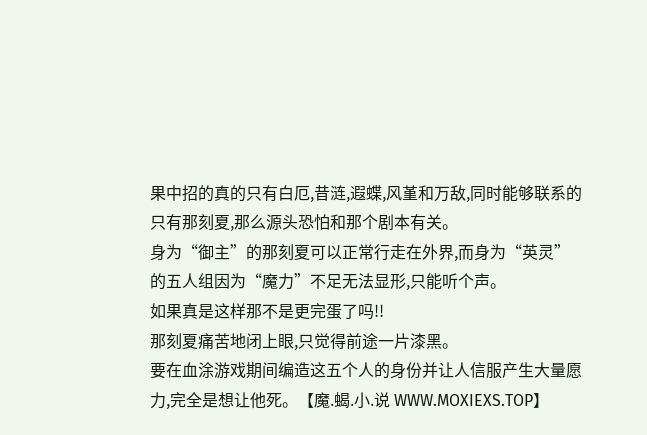果中招的真的只有白厄,昔涟,遐蝶,风堇和万敌,同时能够联系的只有那刻夏,那么源头恐怕和那个剧本有关。
身为“御主”的那刻夏可以正常行走在外界,而身为“英灵”的五人组因为“魔力”不足无法显形,只能听个声。
如果真是这样那不是更完蛋了吗!!
那刻夏痛苦地闭上眼,只觉得前途一片漆黑。
要在血涂游戏期间编造这五个人的身份并让人信服产生大量愿力,完全是想让他死。【魔.蝎.小.说 WWW.MOXIEXS.TOP】